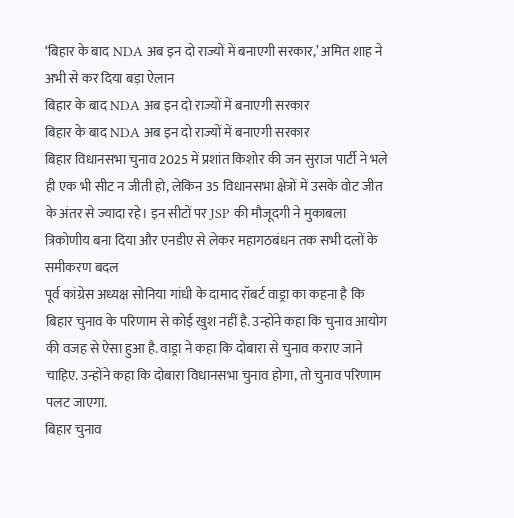‘बिहार के बाद NDA अब इन दो राज्यों में बनाएगी सरकार,’ अमित शाह ने अभी से कर दिया बड़ा ऐलान
बिहार के बाद NDA अब इन दो राज्यों में बनाएगी सरकार
बिहार के बाद NDA अब इन दो राज्यों में बनाएगी सरकार
बिहार विधानसभा चुनाव 2025 में प्रशांत किशोर की जन सुराज पार्टी ने भले ही एक भी सीट न जीती हो, लेकिन 35 विधानसभा क्षेत्रों में उसके वोट जीत के अंतर से ज्यादा रहे। इन सीटों पर JSP की मौजूदगी ने मुकाबला त्रिकोणीय बना दिया और एनडीए से लेकर महागठबंधन तक सभी दलों के समीकरण बदल
पूर्व कांग्रेस अध्यक्ष सोनिया गांधी के दामाद रॉबर्ट वाड्रा का कहना है कि बिहार चुनाव के परिणाम से कोई खुश नहीं है. उन्होंने कहा कि चुनाव आयोग की वजह से ऐसा हुआ है. वाड्रा ने कहा कि दोबारा से चुनाव कराए जाने चाहिए. उन्होंने कहा कि दोबारा विधानसभा चुनाव होगा, तो चुनाव परिणाम पलट जाएगा.
बिहार चुनाव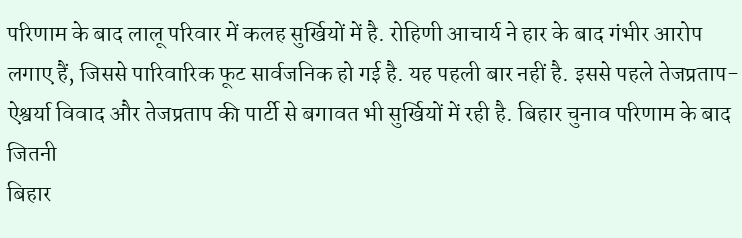परिणाम के बाद लालू परिवार में कलह सुर्खियों में है. रोहिणी आचार्य ने हार के बाद गंभीर आरोप लगाए हैं, जिससे पारिवारिक फूट सार्वजनिक हो गई है. यह पहली बार नहीं है. इससे पहले तेजप्रताप-ऐश्वर्या विवाद और तेजप्रताप की पार्टी से बगावत भी सुर्खियों में रही है. बिहार चुनाव परिणाम के बाद जितनी
बिहार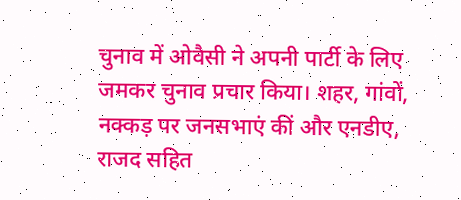चुनाव में ओवैसी ने अपनी पार्टी के लिए जमकर चुनाव प्रचार किया। शहर, गांवों, नक्कड़ पर जनसभाएं कीं और एनडीए, राजद सहित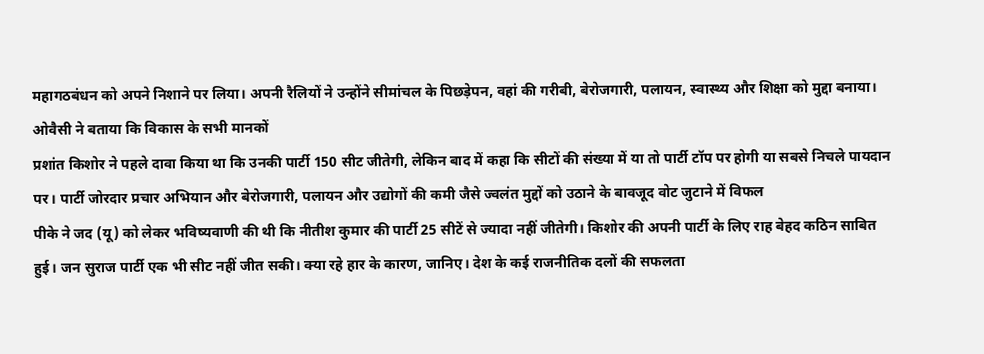महागठबंधन को अपने निशाने पर लिया। अपनी रैलियों ने उन्होंने सीमांचल के पिछड़ेपन, वहां की गरीबी, बेरोजगारी, पलायन, स्वास्थ्य और शिक्षा को मुद्दा बनाया। ओवैसी ने बताया कि विकास के सभी मानकों
प्रशांत किशोर ने पहले दावा किया था कि उनकी पार्टी 150 सीट जीतेगी, लेकिन बाद में कहा कि सीटों की संख्या में या तो पार्टी टॉप पर होगी या सबसे निचले पायदान पर। पार्टी जोरदार प्रचार अभियान और बेरोजगारी, पलायन और उद्योगों की कमी जैसे ज्वलंत मुद्दों को उठाने के बावजूद वोट जुटाने में विफल
पीके ने जद (यू) को लेकर भविष्यवाणी की थी कि नीतीश कुमार की पार्टी 25 सीटें से ज्यादा नहीं जीतेगी। किशोर की अपनी पार्टी के लिए राह बेहद कठिन साबित हुई। जन सुराज पार्टी एक भी सीट नहीं जीत सकी। क्या रहे हार के कारण, जानिए। देश के कई राजनीतिक दलों की सफलता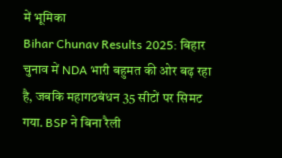में भूमिका
Bihar Chunav Results 2025: बिहार चुनाव में NDA भारी बहुमत की ओर बढ़ रहा है, जबकि महागठबंधन 35 सीटों पर सिमट गया. BSP ने बिना रैली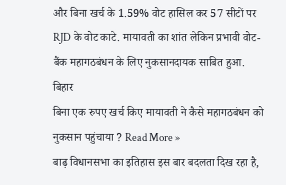और बिना खर्च के 1.59% वोट हासिल कर 57 सीटों पर RJD के वोट काटे. मायावती का शांत लेकिन प्रभावी वोट- बैंक महागठबंधन के लिए नुकसानदायक साबित हुआ. बिहार
बिना एक रुपए खर्च किए मायावती ने कैसे महागठबंधन को नुकसान पहुंचाया ? Read More »
बाढ़ विधानसभा का इतिहास इस बार बदलता दिख रहा है,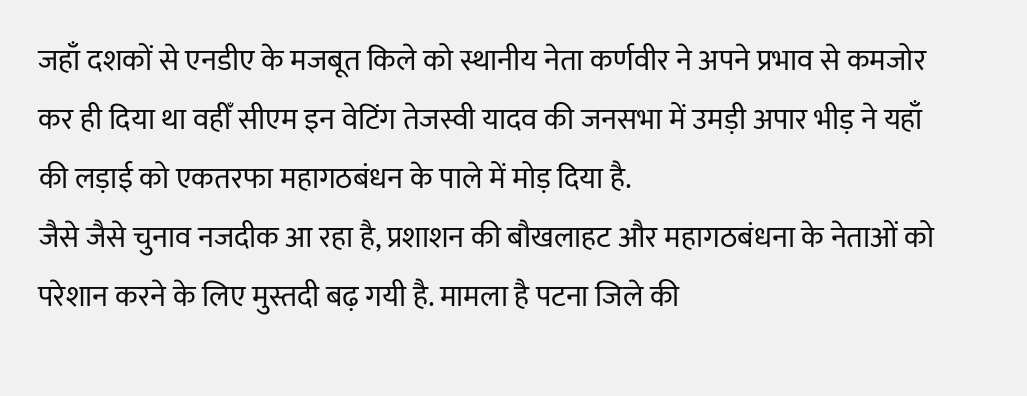जहाँ दशकों से एनडीए के मजबूत किले को स्थानीय नेता कर्णवीर ने अपने प्रभाव से कमजोर कर ही दिया था वहीँ सीएम इन वेटिंग तेजस्वी यादव की जनसभा में उमड़ी अपार भीड़ ने यहाँ की लड़ाई को एकतरफा महागठबंधन के पाले में मोड़ दिया है.
जैसे जैसे चुनाव नजदीक आ रहा है, प्रशाशन की बौखलाहट और महागठबंधना के नेताओं को परेशान करने के लिए मुस्तदी बढ़ गयी है. मामला है पटना जिले की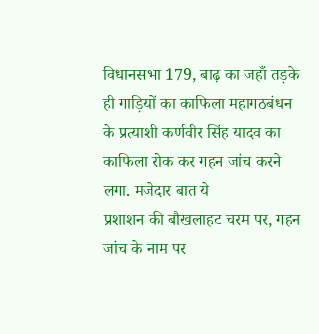विधानसभा 179, बाढ़ का जहाँ तड़के ही गाड़ियों का काफिला महागठबंधन के प्रत्याशी कर्णवीर सिंह यादव का काफिला रोक कर गहन जांच करने लगा. मजेदार बात ये
प्रशाशन की बौखलाहट चरम पर, गहन जांच के नाम पर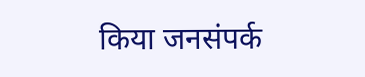किया जनसंपर्क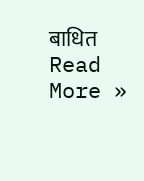बाधित Read More »